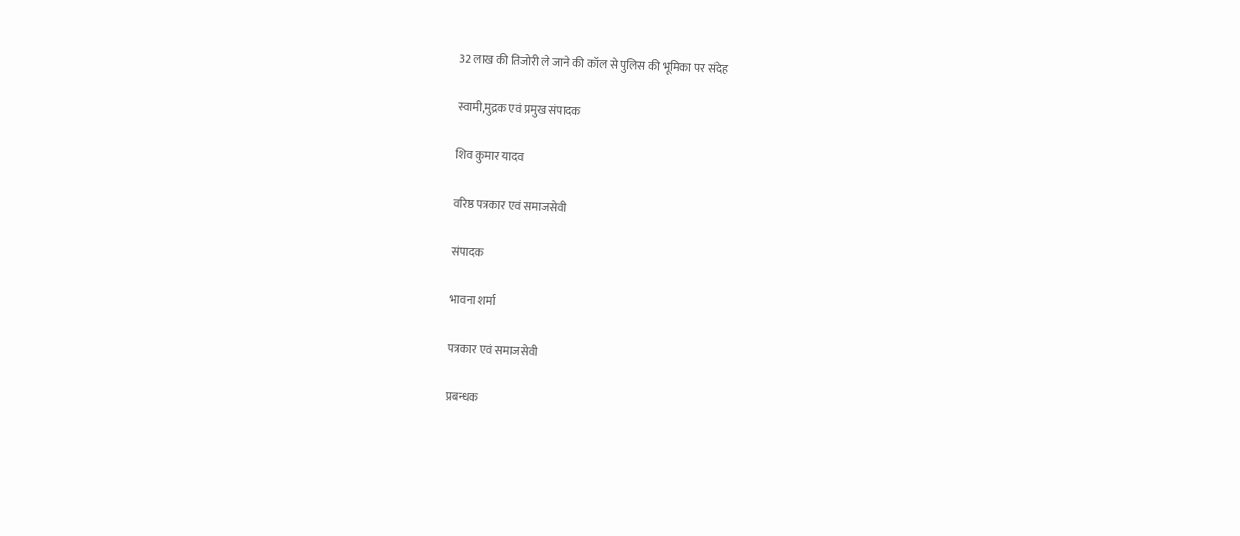32 लाख की तिजोरी ले जाने की कॉल से पुलिस की भूमिका पर संदेह

स्वामी,मुद्रक एवं प्रमुख संपादक

शिव कुमार यादव

वरिष्ठ पत्रकार एवं समाजसेवी

संपादक

भावना शर्मा

पत्रकार एवं समाजसेवी

प्रबन्धक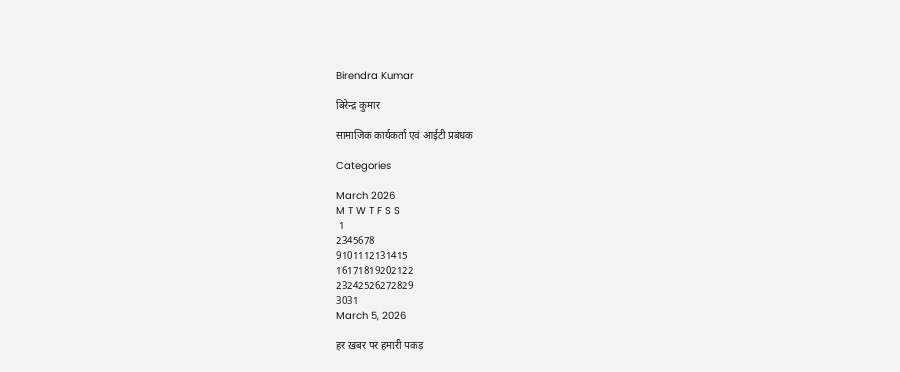Birendra Kumar

बिरेन्द्र कुमार

सामाजिक कार्यकर्ता एवं आईटी प्रबंधक

Categories

March 2026
M T W T F S S
 1
2345678
9101112131415
16171819202122
23242526272829
3031
March 5, 2026

हर ख़बर पर हमारी पकड़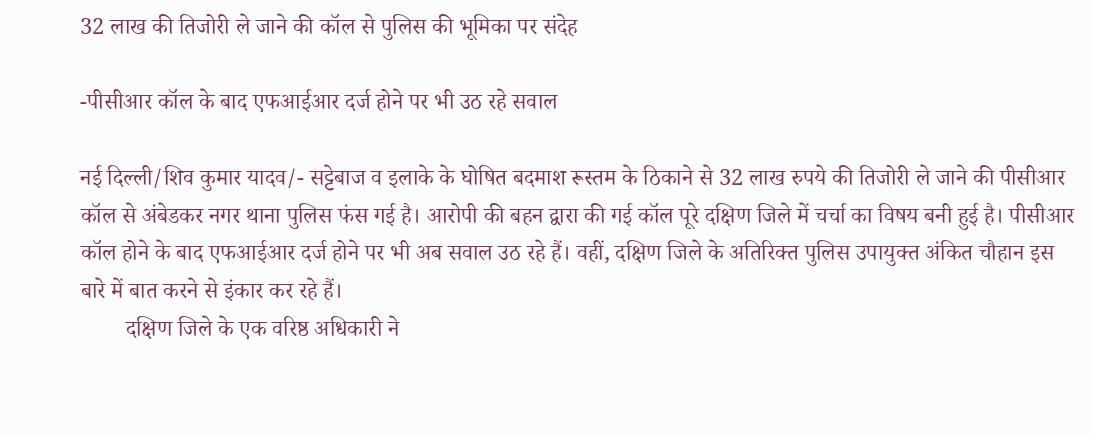32 लाख की तिजोरी ले जाने की कॉल से पुलिस की भूमिका पर संदेह

-पीसीआर कॉल के बाद एफआईआर दर्ज होने पर भी उठ रहे सवाल

नई दिल्ली/शिव कुमार यादव/- सट्टेबाज व इलाके के घोषित बदमाश रूस्तम के ठिकाने से 32 लाख रुपये की तिजोरी ले जाने की पीसीआर कॉल से अंबेडकर नगर थाना पुलिस फंस गई है। आरोपी की बहन द्वारा की गई कॉल पूरे दक्षिण जिले में चर्चा का विषय बनी हुई है। पीसीआर कॉल होने के बाद एफआईआर दर्ज होने पर भी अब सवाल उठ रहे हैं। वहीं, दक्षिण जिले के अतिरिक्त पुलिस उपायुक्त अंकित चौहान इस बारे में बात करने से इंकार कर रहे हैं।
        दक्षिण जिले के एक वरिष्ठ अधिकारी ने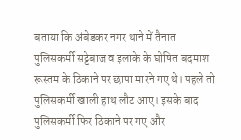बताया कि अंबेडकर नगर थाने में तैनात पुलिसकर्मी सट्टेबाज व इलाके के घोषित बदमाश रूस्तम के ठिकाने पर छापा मारने गए थे। पहले तो पुलिसकर्मी खाली हाथ लौट आए। इसके बाद पुलिसकर्मी फिर ठिकाने पर गए और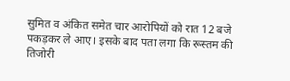सुमित व अंकित समेत चार आरोपियों को रात 12 बजे पकड़कर ले आए। इसके बाद पता लगा कि रूस्तम की तिजोरी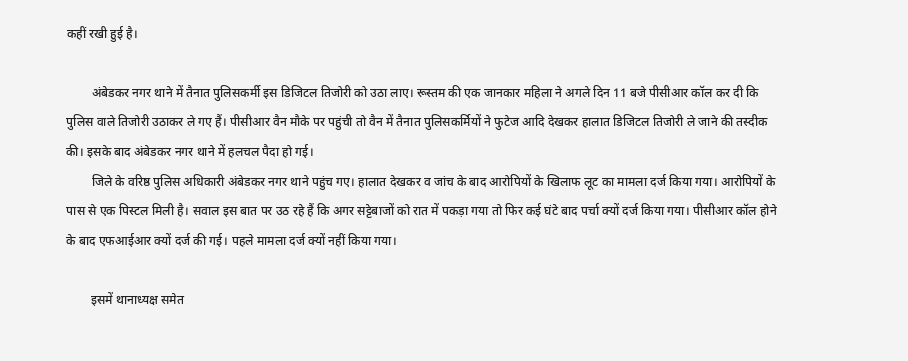कहीं रखी हुई है।

        अंबेडकर नगर थाने में तैनात पुलिसकर्मी इस डिजिटल तिजोरी को उठा लाए। रूस्तम की एक जानकार महिला ने अगले दिन 11 बजे पीसीआर कॉल कर दी कि पुलिस वाले तिजोरी उठाकर ले गए हैं। पीसीआर वैन मौके पर पहुंची तो वैन में तैनात पुलिसकर्मियों ने फुटेज आदि देखकर हालात डिजिटल तिजोरी ले जाने की तस्दीक की। इसके बाद अंबेडकर नगर थाने में हलचल पैदा हो गई।
        जिले के वरिष्ठ पुलिस अधिकारी अंबेडकर नगर थाने पहुंच गए। हालात देखकर व जांच के बाद आरोपियों के खिलाफ लूट का मामला दर्ज किया गया। आरोपियों के पास से एक पिस्टल मिली है। सवाल इस बात पर उठ रहे हैं कि अगर सट्टेबाजों को रात में पकड़ा गया तो फिर कई घंटे बाद पर्चा क्यों दर्ज किया गया। पीसीआर कॉल होने के बाद एफआईआर क्यों दर्ज की गई। पहले मामला दर्ज क्यों नहीं किया गया।

        इसमें थानाध्यक्ष समेत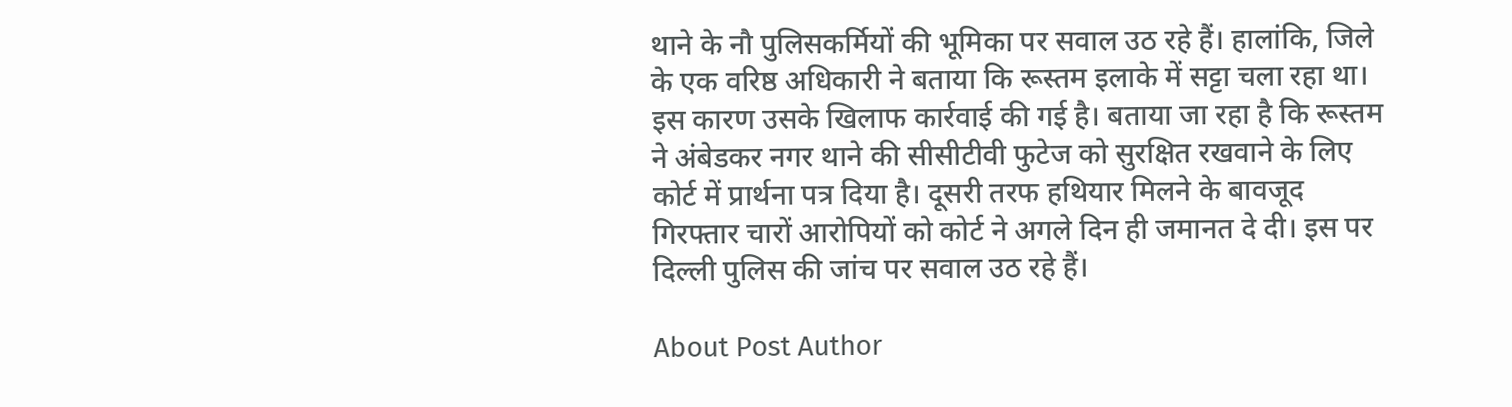थाने के नौ पुलिसकर्मियों की भूमिका पर सवाल उठ रहे हैं। हालांकि, जिले के एक वरिष्ठ अधिकारी ने बताया कि रूस्तम इलाके में सट्टा चला रहा था। इस कारण उसके खिलाफ कार्रवाई की गई है। बताया जा रहा है कि रूस्तम ने अंबेडकर नगर थाने की सीसीटीवी फुटेज को सुरक्षित रखवाने के लिए कोर्ट में प्रार्थना पत्र दिया है। दूसरी तरफ हथियार मिलने के बावजूद गिरफ्तार चारों आरोपियों को कोर्ट ने अगले दिन ही जमानत दे दी। इस पर दिल्ली पुलिस की जांच पर सवाल उठ रहे हैं।

About Post Author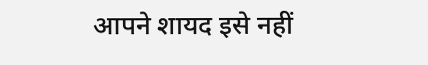आपने शायद इसे नहीं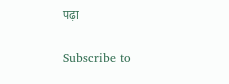पढ़ा

Subscribe to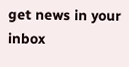get news in your inbox